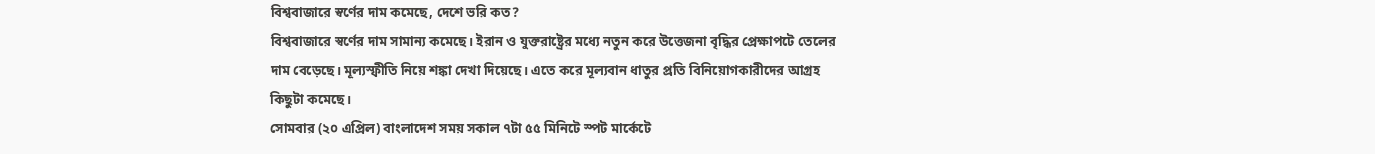বিশ্ববাজারে স্বর্ণের দাম কমেছে, দেশে ভরি কত?
বিশ্ববাজারে স্বর্ণের দাম সামান্য কমেছে। ইরান ও যুক্তরাষ্ট্রের মধ্যে নতুন করে উত্তেজনা বৃদ্ধির প্রেক্ষাপটে তেলের দাম বেড়েছে। মূল্যস্ফীতি নিয়ে শঙ্কা দেখা দিয়েছে। এতে করে মূল্যবান ধাতুর প্রতি বিনিয়োগকারীদের আগ্রহ কিছুটা কমেছে।
সোমবার (২০ এপ্রিল) বাংলাদেশ সময় সকাল ৭টা ৫৫ মিনিটে স্পট মার্কেটে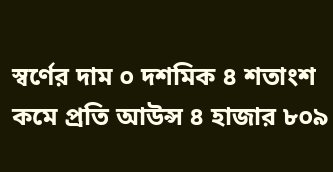স্বর্ণের দাম ০ দশমিক ৪ শতাংশ কমে প্রতি আউন্স ৪ হাজার ৮০৯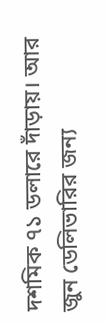দশমিক ৭১ ডলারে দাঁড়ায়। আর জুন ডেলিভারির জন্য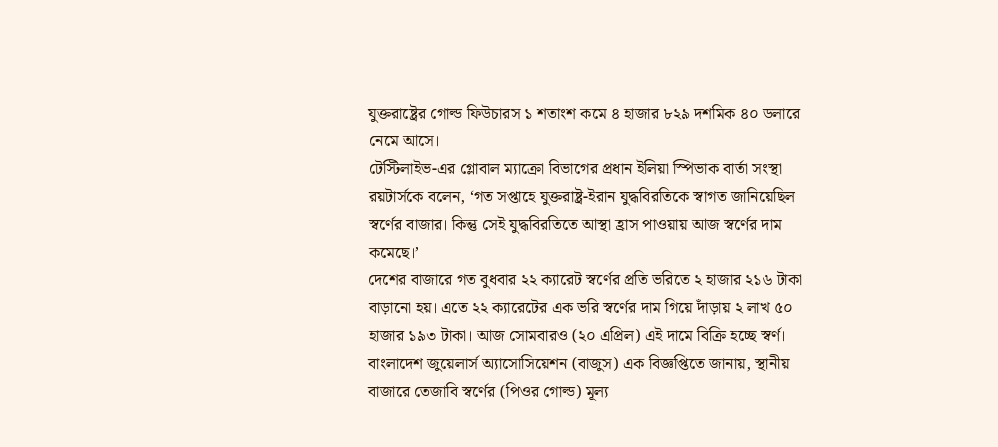যুক্তরাষ্ট্রের গোল্ড ফিউচারস ১ শতাংশ কমে ৪ হাজার ৮২৯ দশমিক ৪০ ডলারে নেমে আসে।
টেস্টিলাইভ-এর গ্লোবাল ম্যাক্রো বিভাগের প্রধান ইলিয়া স্পিভাক বার্তা সংস্থা রয়টার্সকে বলেন, ‘গত সপ্তাহে যুক্তরাষ্ট্র-ইরান যুদ্ধবিরতিকে স্বাগত জানিয়েছিল স্বর্ণের বাজার। কিন্তু সেই যুদ্ধবিরতিতে আস্থা হ্রাস পাওয়ায় আজ স্বর্ণের দাম কমেছে।’
দেশের বাজারে গত বুধবার ২২ ক্যারেট স্বর্ণের প্রতি ভরিতে ২ হাজার ২১৬ টাকা বাড়ানো হয়। এতে ২২ ক্যারেটের এক ভরি স্বর্ণের দাম গিয়ে দাঁড়ায় ২ লাখ ৫০ হাজার ১৯৩ টাকা। আজ সোমবারও (২০ এপ্রিল) এই দামে বিক্রি হচ্ছে স্বর্ণ।
বাংলাদেশ জুয়েলার্স অ্যাসোসিয়েশন (বাজুস) এক বিজ্ঞপ্তিতে জানায়, স্থানীয় বাজারে তেজাবি স্বর্ণের (পিওর গোল্ড) মূল্য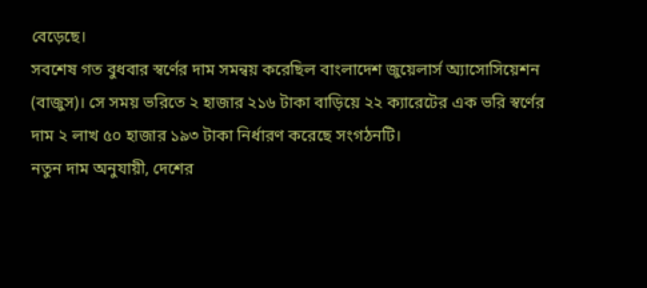বেড়েছে।
সবশেষ গত বুধবার স্বর্ণের দাম সমন্বয় করেছিল বাংলাদেশ জুয়েলার্স অ্যাসোসিয়েশন (বাজুস)। সে সময় ভরিতে ২ হাজার ২১৬ টাকা বাড়িয়ে ২২ ক্যারেটের এক ভরি স্বর্ণের দাম ২ লাখ ৫০ হাজার ১৯৩ টাকা নির্ধারণ করেছে সংগঠনটি।
নতুন দাম অনুযায়ী, দেশের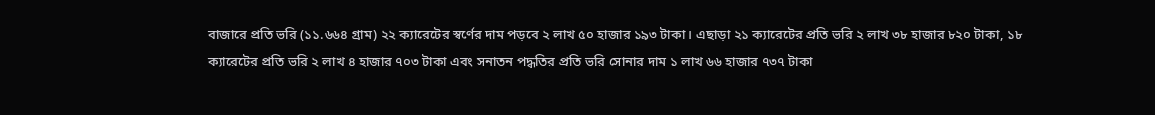বাজারে প্রতি ভরি (১১.৬৬৪ গ্রাম) ২২ ক্যারেটের স্বর্ণের দাম পড়বে ২ লাখ ৫০ হাজার ১৯৩ টাকা। এছাড়া ২১ ক্যারেটের প্রতি ভরি ২ লাখ ৩৮ হাজার ৮২০ টাকা, ১৮ ক্যারেটের প্রতি ভরি ২ লাখ ৪ হাজার ৭০৩ টাকা এবং সনাতন পদ্ধতির প্রতি ভরি সোনার দাম ১ লাখ ৬৬ হাজার ৭৩৭ টাকা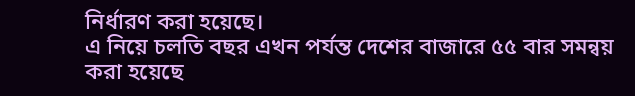নির্ধারণ করা হয়েছে।
এ নিয়ে চলতি বছর এখন পর্যন্ত দেশের বাজারে ৫৫ বার সমন্বয় করা হয়েছে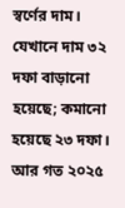স্বর্ণের দাম। যেখানে দাম ৩২ দফা বাড়ানো হয়েছে; কমানো হয়েছে ২৩ দফা। আর গত ২০২৫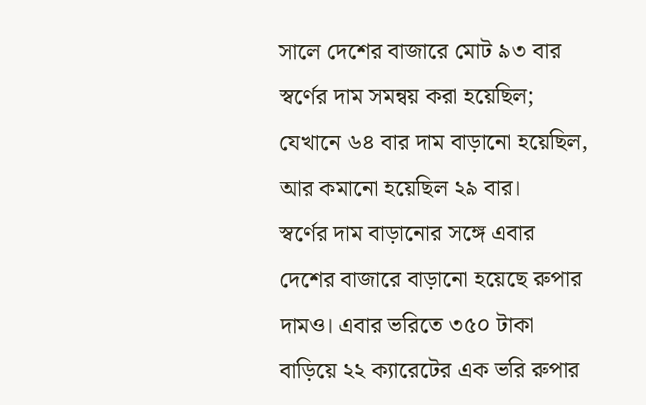সালে দেশের বাজারে মোট ৯৩ বার স্বর্ণের দাম সমন্বয় করা হয়েছিল; যেখানে ৬৪ বার দাম বাড়ানো হয়েছিল, আর কমানো হয়েছিল ২৯ বার।
স্বর্ণের দাম বাড়ানোর সঙ্গে এবার দেশের বাজারে বাড়ানো হয়েছে রুপার দামও। এবার ভরিতে ৩৫০ টাকা বাড়িয়ে ২২ ক্যারেটের এক ভরি রুপার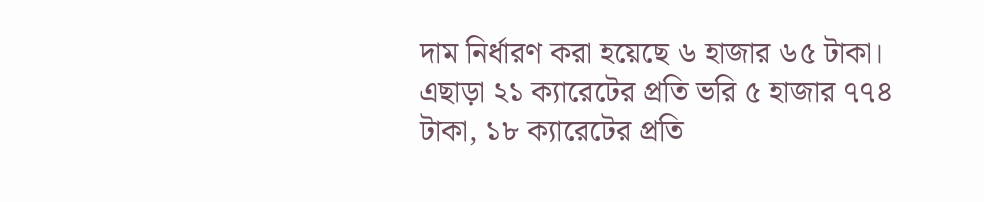দাম নির্ধারণ করা হয়েছে ৬ হাজার ৬৫ টাকা।
এছাড়া ২১ ক্যারেটের প্রতি ভরি ৫ হাজার ৭৭৪ টাকা, ১৮ ক্যারেটের প্রতি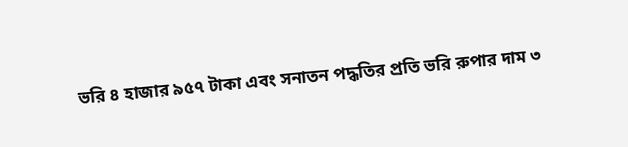ভরি ৪ হাজার ৯৫৭ টাকা এবং সনাতন পদ্ধতির প্রতি ভরি রুপার দাম ৩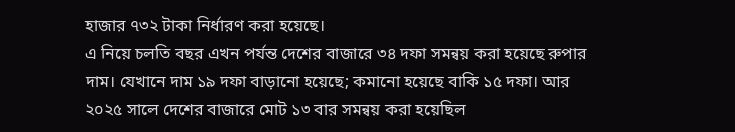হাজার ৭৩২ টাকা নির্ধারণ করা হয়েছে।
এ নিয়ে চলতি বছর এখন পর্যন্ত দেশের বাজারে ৩৪ দফা সমন্বয় করা হয়েছে রুপার দাম। যেখানে দাম ১৯ দফা বাড়ানো হয়েছে; কমানো হয়েছে বাকি ১৫ দফা। আর ২০২৫ সালে দেশের বাজারে মোট ১৩ বার সমন্বয় করা হয়েছিল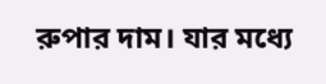রুপার দাম। যার মধ্যে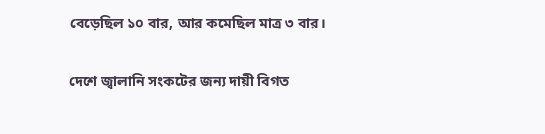বেড়েছিল ১০ বার, আর কমেছিল মাত্র ৩ বার।

দেশে জ্বালানি সংকটের জন্য দায়ী বিগত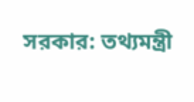সরকার: তথ্যমন্ত্রী